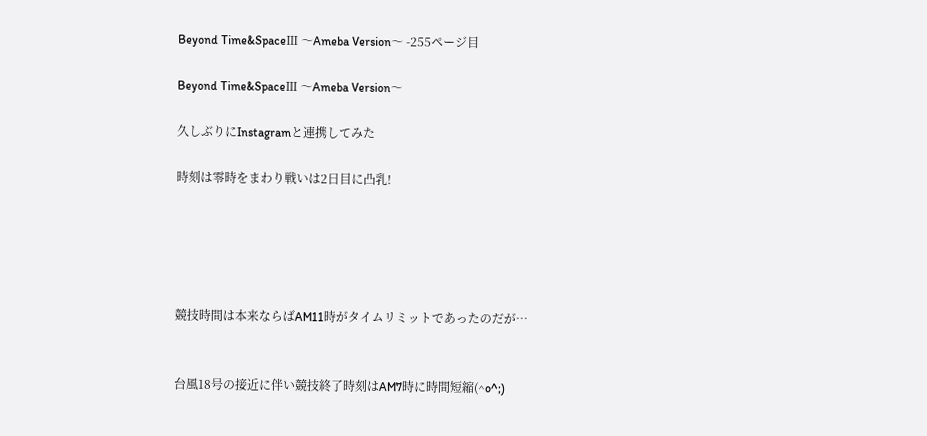Beyond Time&SpaceⅢ 〜Ameba Version〜 -255ページ目

Beyond Time&SpaceⅢ 〜Ameba Version〜

久しぶりにInstagramと連携してみた

時刻は零時をまわり戦いは2日目に凸乳!





競技時間は本来ならばAM11時がタイムリミットであったのだが…


台風18号の接近に伴い競技終了時刻はAM7時に時間短縮(^o^;)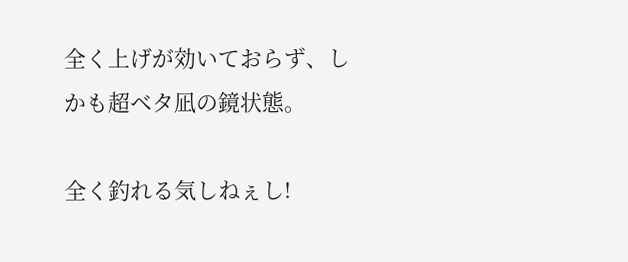全く上げが効いておらず、しかも超ベタ凪の鏡状態。

全く釣れる気しねぇし!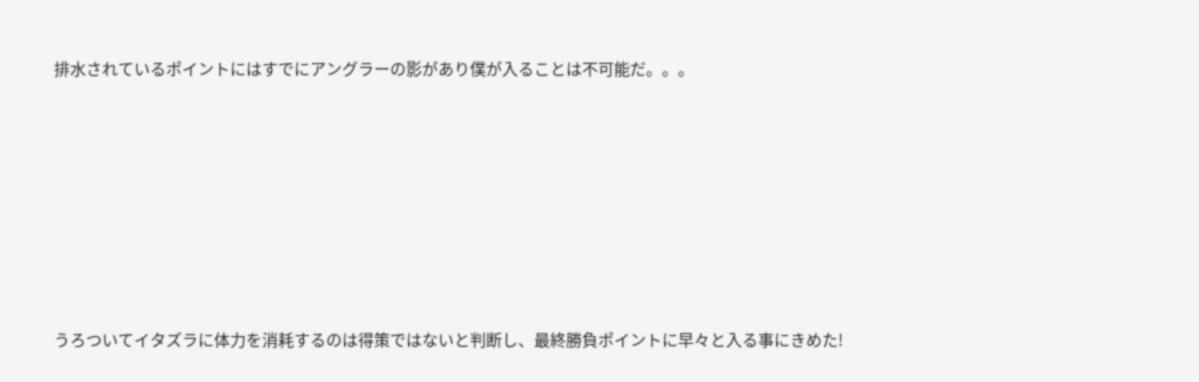排水されているポイントにはすでにアングラーの影があり僕が入ることは不可能だ。。。








うろついてイタズラに体力を消耗するのは得策ではないと判断し、最終勝負ポイントに早々と入る事にきめた!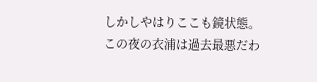しかしやはりここも鏡状態。
この夜の衣浦は過去最悪だわ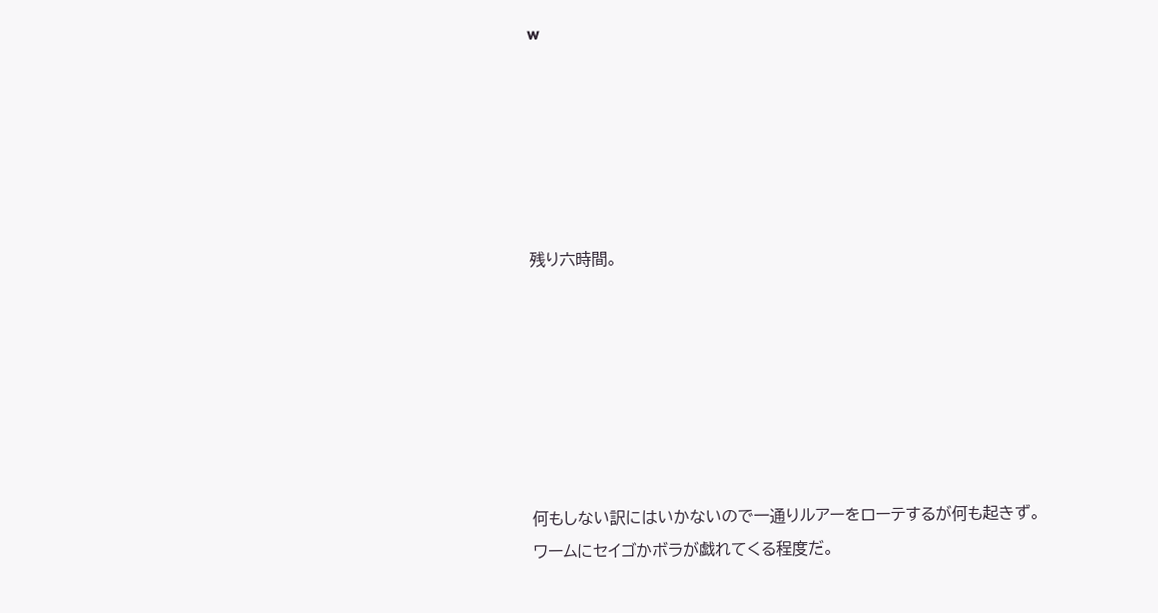w






残り六時間。







何もしない訳にはいかないので一通りルアーをローテするが何も起きず。
ワームにセイゴかボラが戯れてくる程度だ。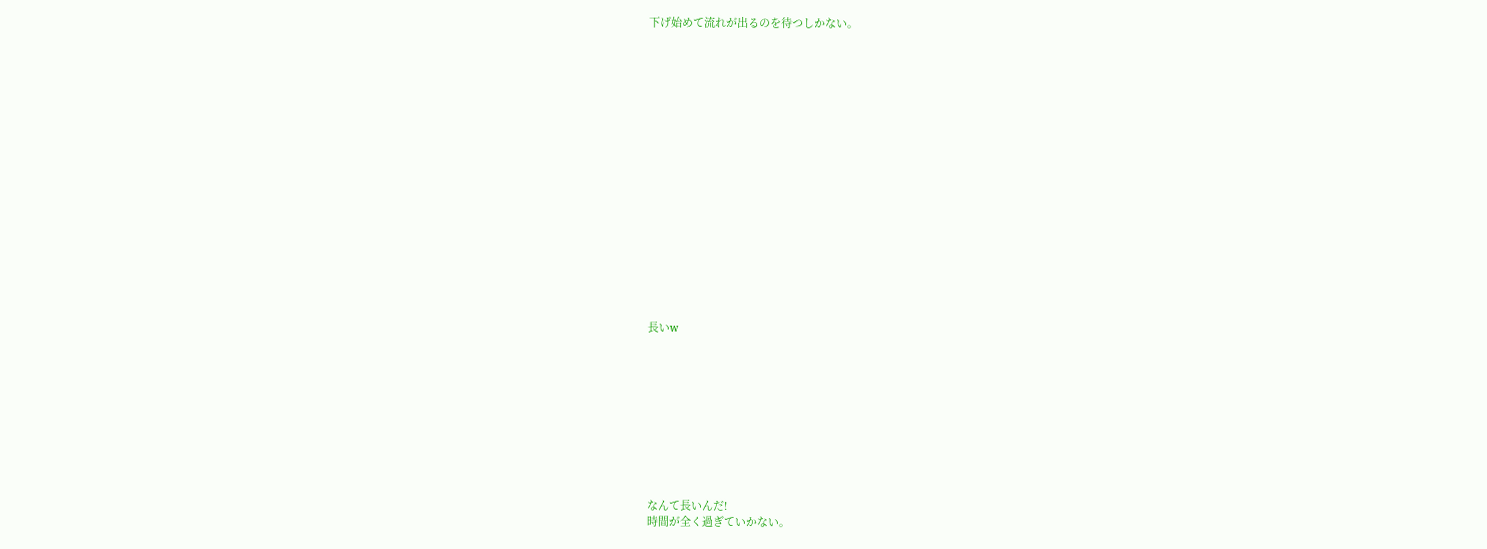下げ始めて流れが出るのを待つしかない。


















長いw










なんて長いんだ!
時間が全く過ぎていかない。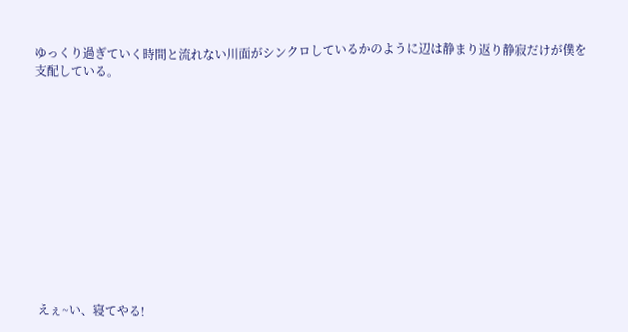ゆっくり過ぎていく時間と流れない川面がシンクロしているかのように辺は静まり返り静寂だけが僕を支配している。












えぇ~い、寝てやる!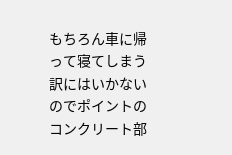もちろん車に帰って寝てしまう訳にはいかないのでポイントのコンクリート部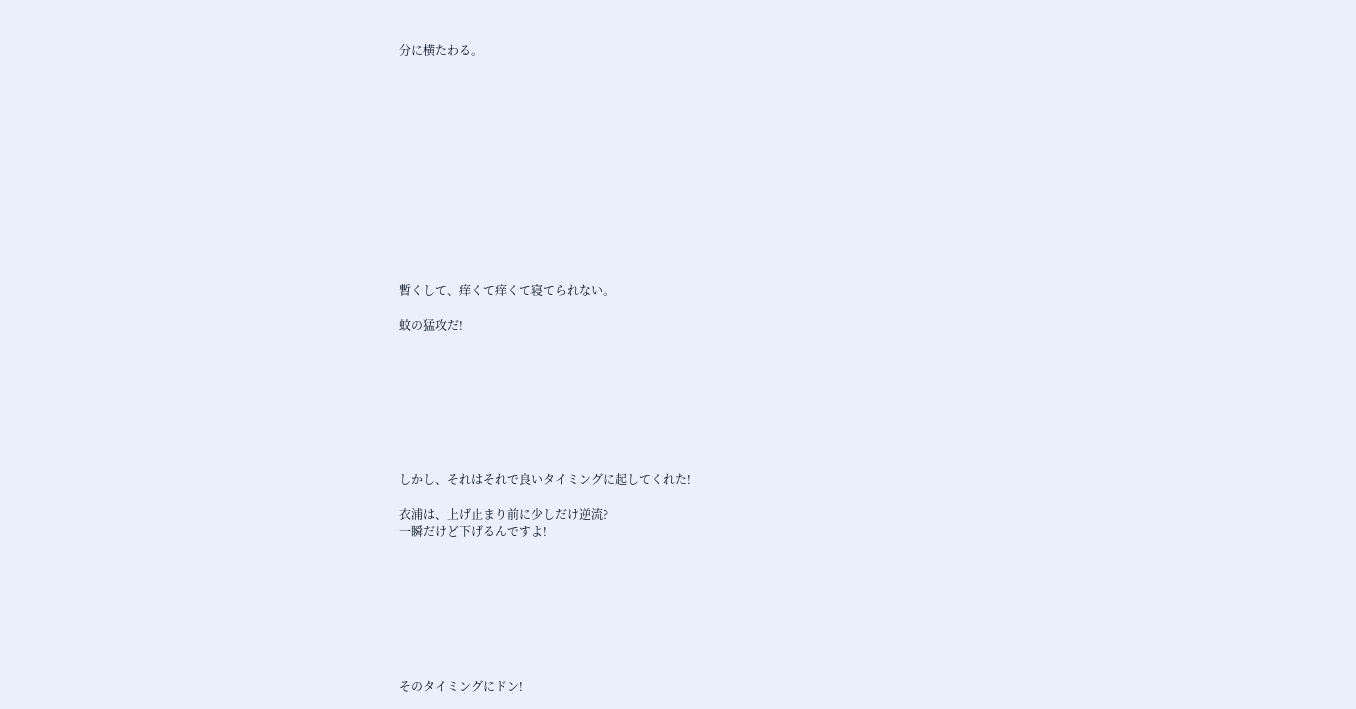分に横たわる。













暫くして、痒くて痒くて寝てられない。

蚊の猛攻だ!








しかし、それはそれで良いタイミングに起してくれた!

衣浦は、上げ止まり前に少しだけ逆流?
一瞬だけど下げるんですよ!








そのタイミングにドン!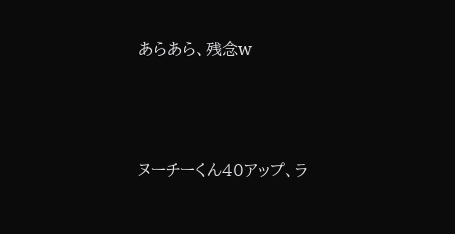あらあら、残念w



ヌーチーくん40アップ、ラ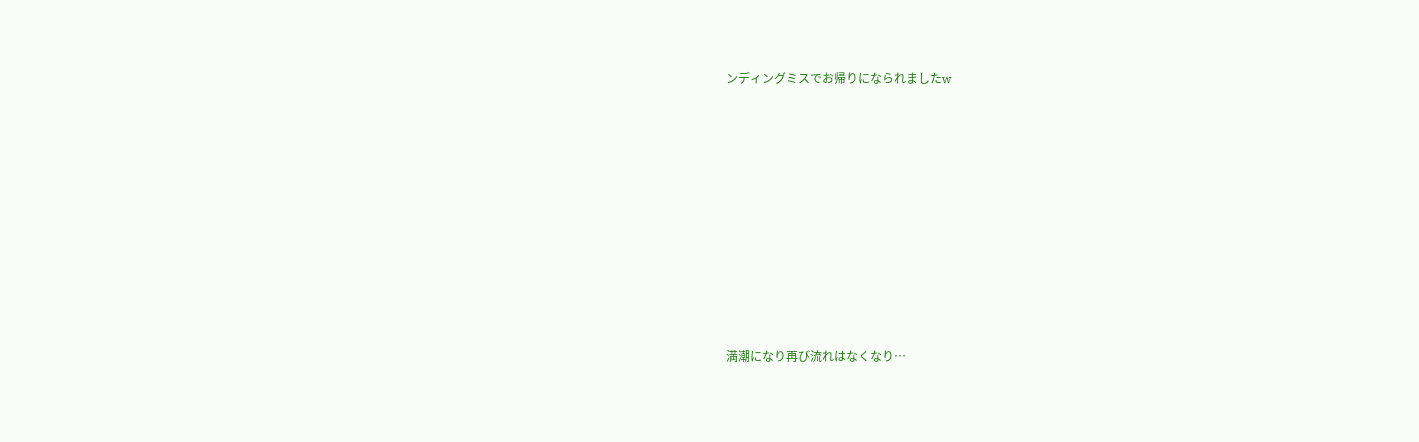ンディングミスでお帰りになられましたw











満潮になり再び流れはなくなり…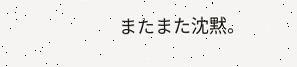またまた沈黙。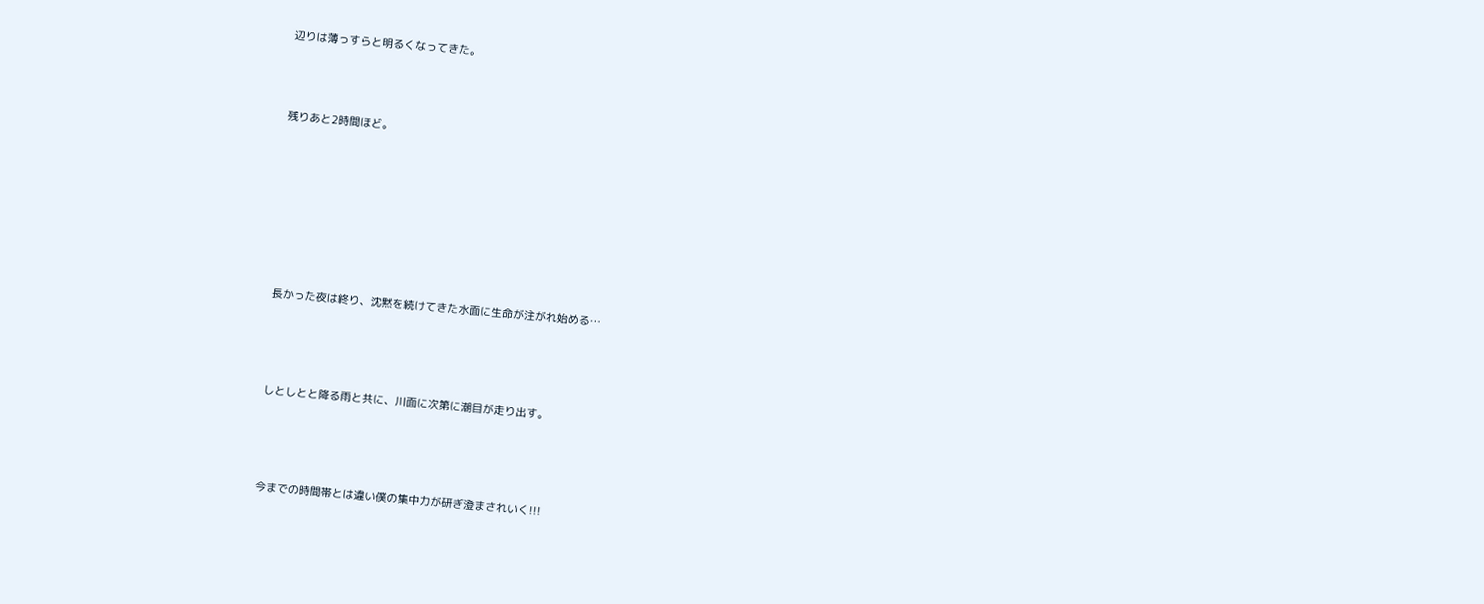辺りは薄っすらと明るくなってきた。




残りあと2時間ほど。










長かった夜は終り、沈黙を続けてきた水面に生命が注がれ始める…





しとしとと降る雨と共に、川面に次第に潮目が走り出す。





今までの時間帯とは違い僕の集中力が研ぎ澄まされいく!!!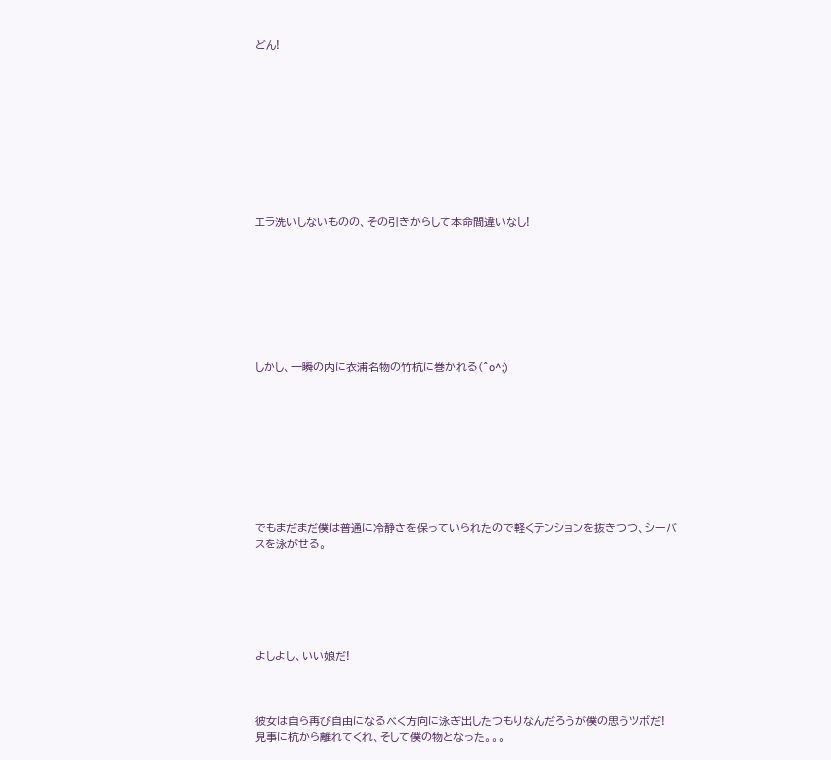どん!










エラ洗いしないものの、その引きからして本命間違いなし!








しかし、一瞬の内に衣浦名物の竹杭に巻かれる(^o^;)









でもまだまだ僕は普通に冷静さを保っていられたので軽くテンションを抜きつつ、シーバスを泳がせる。






よしよし、いい娘だ!



彼女は自ら再び自由になるべく方向に泳ぎ出したつもりなんだろうが僕の思うツボだ!
見事に杭から離れてくれ、そして僕の物となった。。。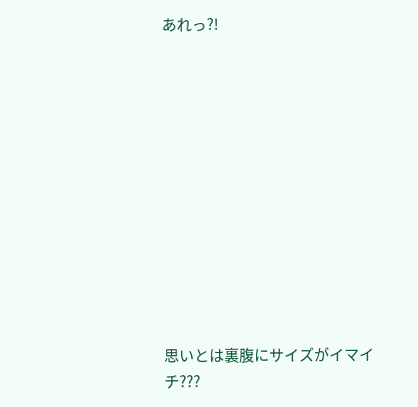あれっ?!












思いとは裏腹にサイズがイマイチ???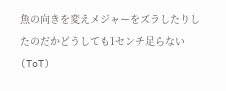魚の向きを変えメジャーをズラしたりしたのだかどうしても1センチ足らない(ToT)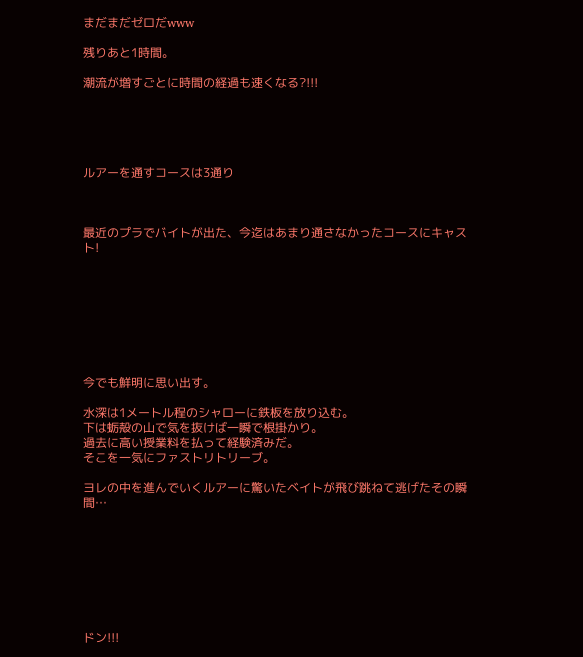まだまだゼロだwww

残りあと1時間。

潮流が増すごとに時間の経過も速くなる?!!!





ルアーを通すコースは3通り



最近のプラでバイトが出た、今迄はあまり通さなかったコースにキャスト!








今でも鮮明に思い出す。

水深は1メートル程のシャローに鉄板を放り込む。
下は蛎殻の山で気を抜けば一瞬で根掛かり。
過去に高い授業料を払って経験済みだ。
そこを一気にファストリトリーブ。

ヨレの中を進んでいくルアーに驚いたベイトが飛び跳ねて逃げたその瞬間…








ドン!!!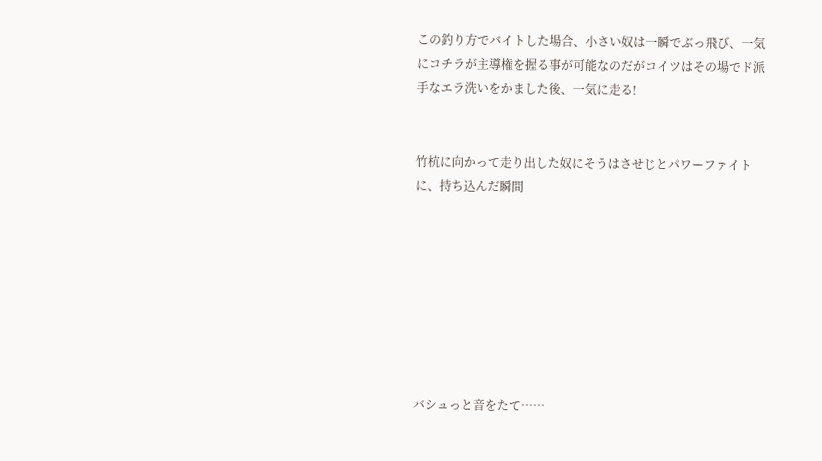この釣り方でバイトした場合、小さい奴は一瞬でぶっ飛び、一気にコチラが主導権を握る事が可能なのだがコイツはその場でド派手なエラ洗いをかました後、一気に走る!


竹杭に向かって走り出した奴にそうはさせじとパワーファイトに、持ち込んだ瞬間








バシュっと音をたて……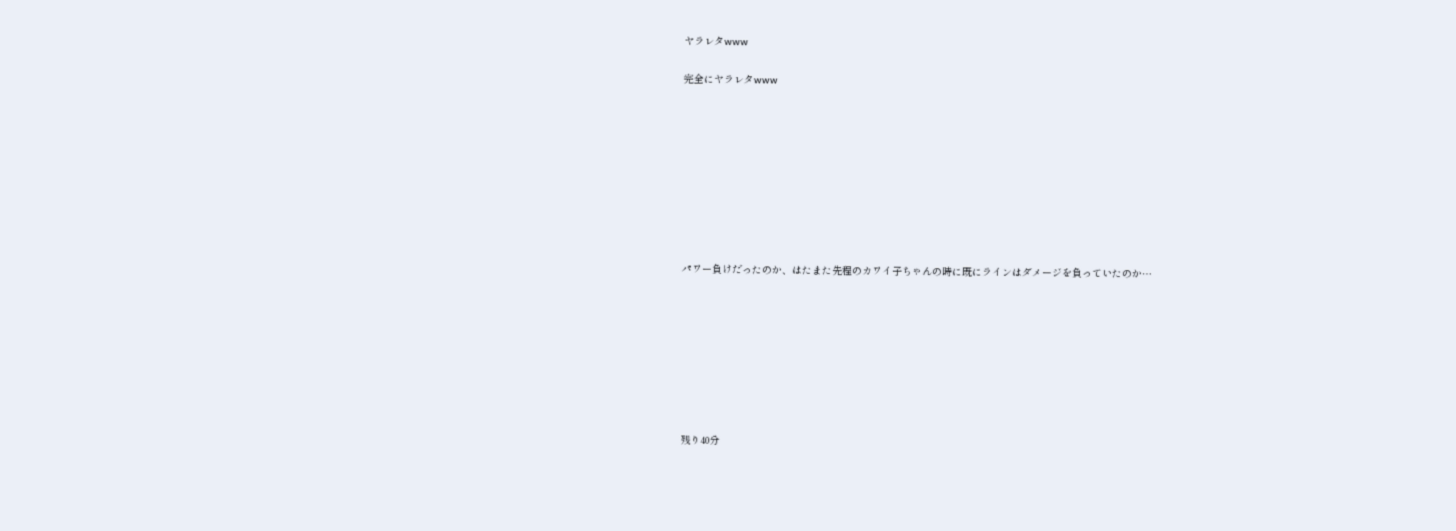ヤラレタwww

完全にヤラレタwww









パワー負けだったのか、はたまた先程のカワイ子ちゃんの時に既にラインはダメージを負っていたのか…








残り40分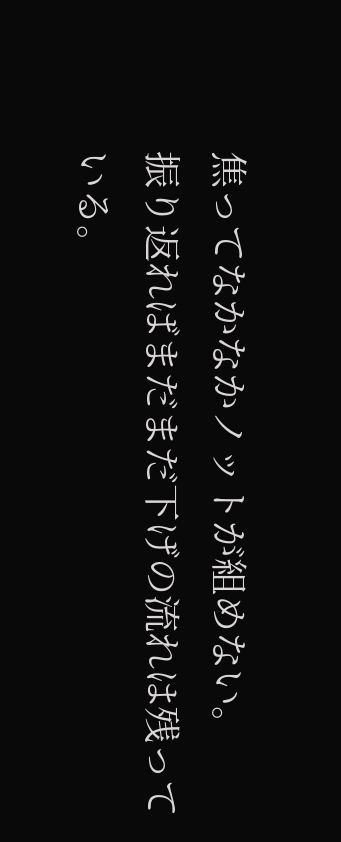焦ってなかなかノットが組めない。
振り返ればまだまだ下げの流れは残っている。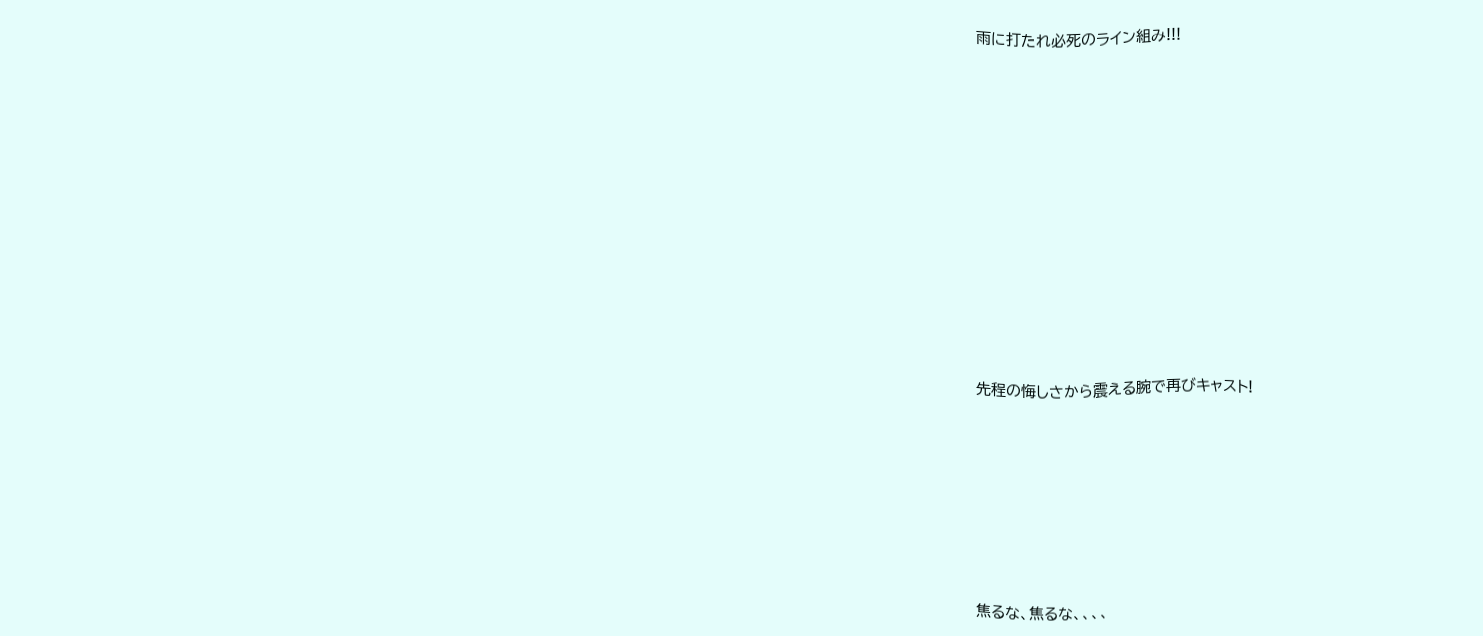雨に打たれ必死のライン組み!!!


















先程の悔しさから震える腕で再びキャスト!











焦るな、焦るな、、、、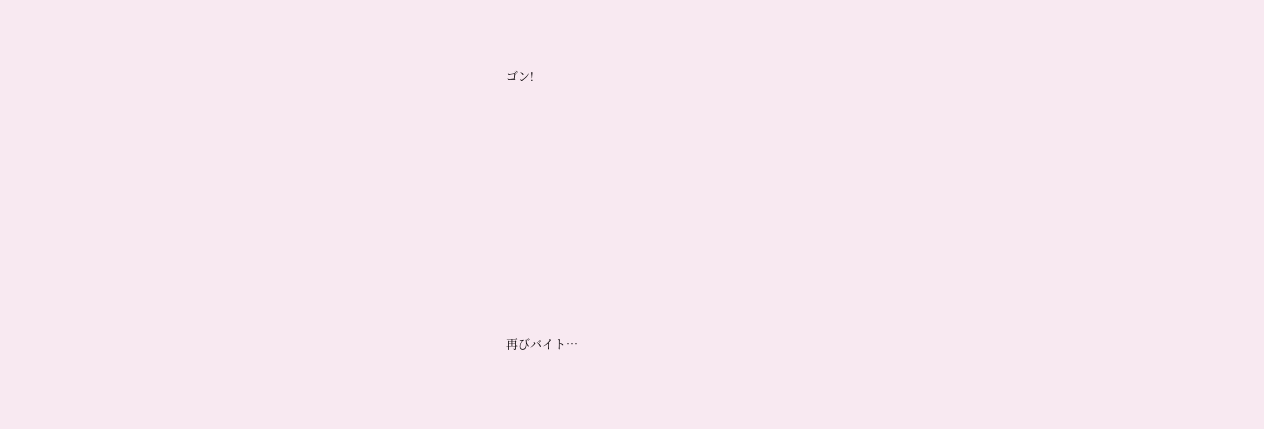ゴン!











再びバイト…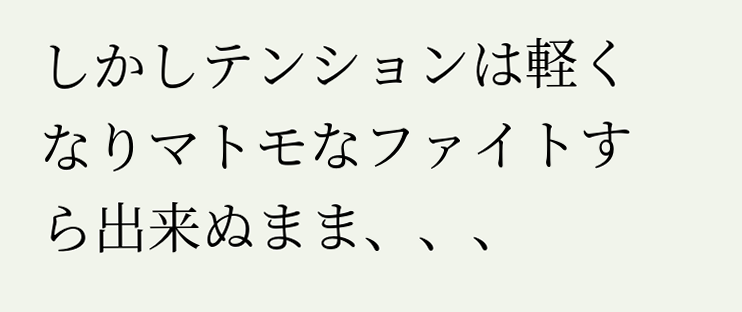しかしテンションは軽くなりマトモなファイトすら出来ぬまま、、、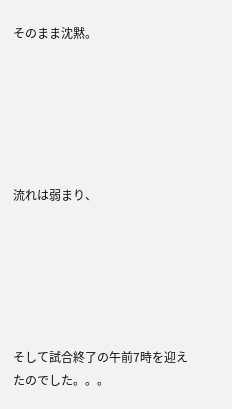そのまま沈黙。






流れは弱まり、






そして試合終了の午前7時を迎えたのでした。。。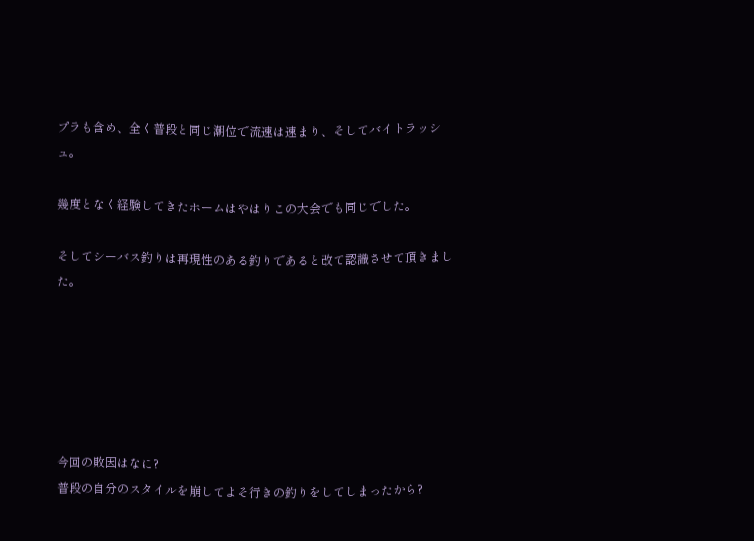プラも含め、全く普段と同じ潮位で流速は速まり、そしてバイトラッシュ。

幾度となく経験してきたホームはやはりこの大会でも同じでした。

そしてシーバス釣りは再現性のある釣りであると改て認識させて頂きました。






今回の敗因はなに?
普段の自分のスタイルを崩してよそ行きの釣りをしてしまったから?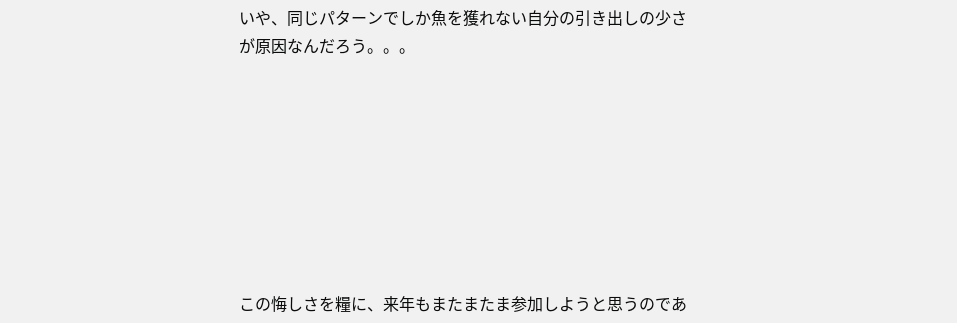いや、同じパターンでしか魚を獲れない自分の引き出しの少さが原因なんだろう。。。








この悔しさを糧に、来年もまたまたま参加しようと思うのであ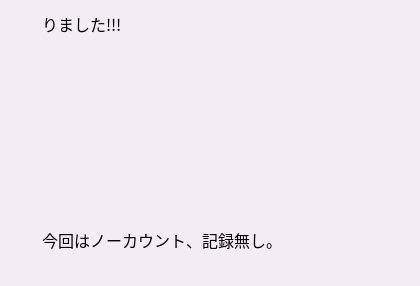りました!!!











今回はノーカウント、記録無し。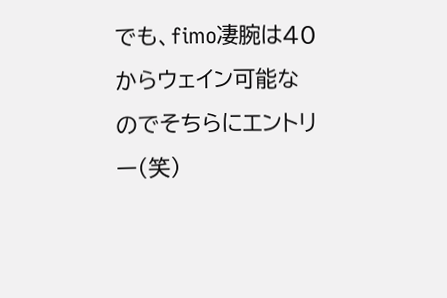でも、fimo凄腕は40からウェイン可能なのでそちらにエントリー(笑)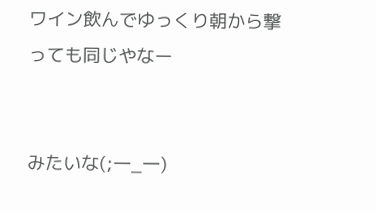ワイン飲んでゆっくり朝から撃っても同じやなー


みたいな(;一_一)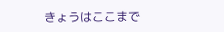きょうはここまで